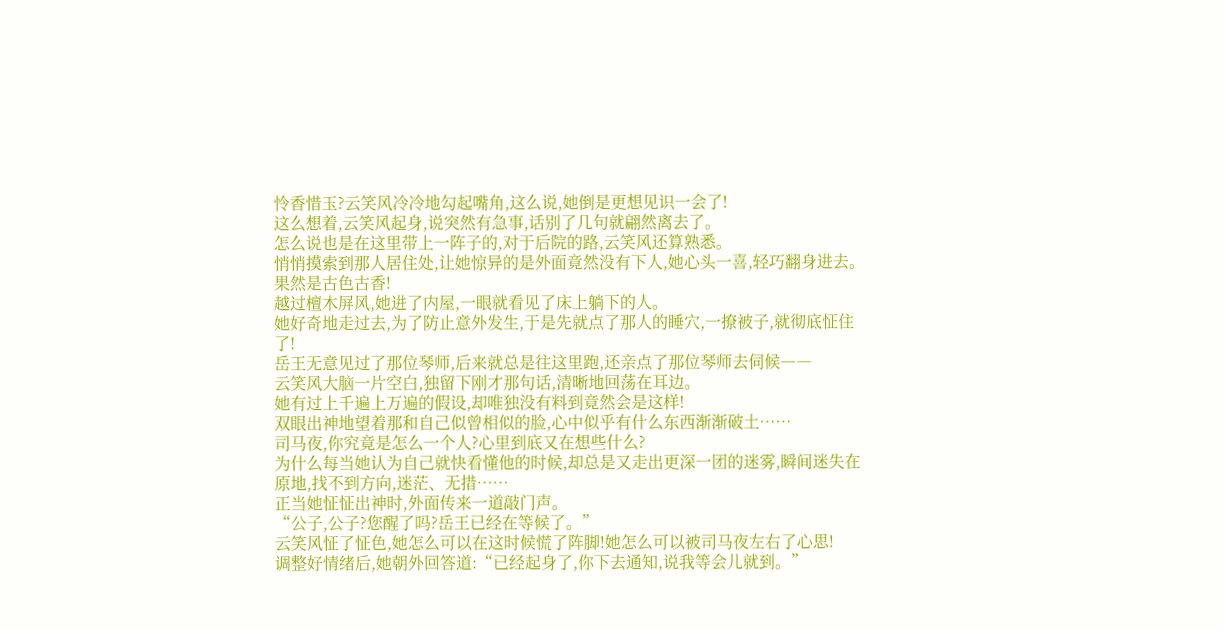怜香惜玉?云笑风冷冷地勾起嘴角,这么说,她倒是更想见识一会了!
这么想着,云笑风起身,说突然有急事,话别了几句就翩然离去了。
怎么说也是在这里带上一阵子的,对于后院的路,云笑风还算熟悉。
悄悄摸索到那人居住处,让她惊异的是外面竟然没有下人,她心头一喜,轻巧翻身进去。
果然是古色古香!
越过檀木屏风,她进了内屋,一眼就看见了床上躺下的人。
她好奇地走过去,为了防止意外发生,于是先就点了那人的睡穴,一撩被子,就彻底怔住了!
岳王无意见过了那位琴师,后来就总是往这里跑,还亲点了那位琴师去伺候――
云笑风大脑一片空白,独留下刚才那句话,清晰地回荡在耳边。
她有过上千遍上万遍的假设,却唯独没有料到竟然会是这样!
双眼出神地望着那和自己似曾相似的脸,心中似乎有什么东西渐渐破土……
司马夜,你究竟是怎么一个人?心里到底又在想些什么?
为什么每当她认为自己就快看懂他的时候,却总是又走出更深一团的迷雾,瞬间迷失在原地,找不到方向,迷茫、无措……
正当她怔怔出神时,外面传来一道敲门声。
“公子,公子?您醒了吗?岳王已经在等候了。”
云笑风怔了怔色,她怎么可以在这时候慌了阵脚!她怎么可以被司马夜左右了心思!
调整好情绪后,她朝外回答道:“已经起身了,你下去通知,说我等会儿就到。”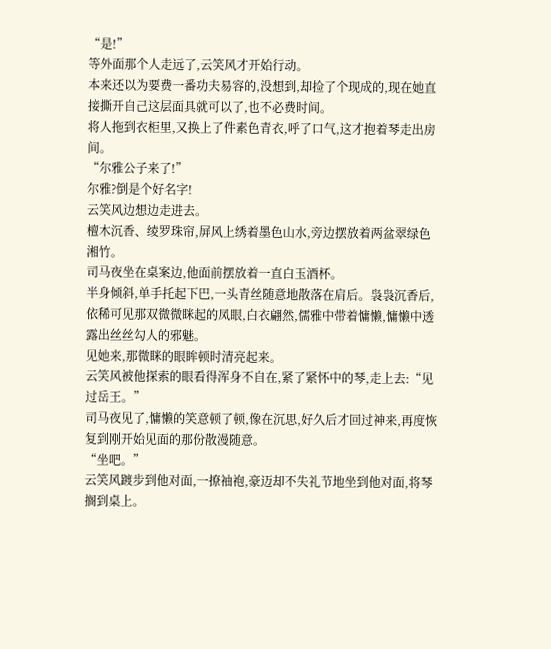“是!”
等外面那个人走远了,云笑风才开始行动。
本来还以为要费一番功夫易容的,没想到,却捡了个现成的,现在她直接撕开自己这层面具就可以了,也不必费时间。
将人拖到衣柜里,又换上了件素色青衣,呼了口气,这才抱着琴走出房间。
“尔雅公子来了!”
尔雅?倒是个好名字!
云笑风边想边走进去。
檀木沉香、绫罗珠帘,屏风上绣着墨色山水,旁边摆放着两盆翠绿色湘竹。
司马夜坐在桌案边,他面前摆放着一直白玉酒杯。
半身倾斜,单手托起下巴,一头青丝随意地散落在肩后。袅袅沉香后,依稀可见那双微微眯起的凤眼,白衣翩然,儒雅中带着慵懒,慵懒中透露出丝丝勾人的邪魅。
见她来,那微眯的眼眸顿时清亮起来。
云笑风被他探索的眼看得浑身不自在,紧了紧怀中的琴,走上去:“见过岳王。”
司马夜见了,慵懒的笑意顿了顿,像在沉思,好久后才回过神来,再度恢复到刚开始见面的那份散漫随意。
“坐吧。”
云笑风踱步到他对面,一撩袖袍,豪迈却不失礼节地坐到他对面,将琴搁到桌上。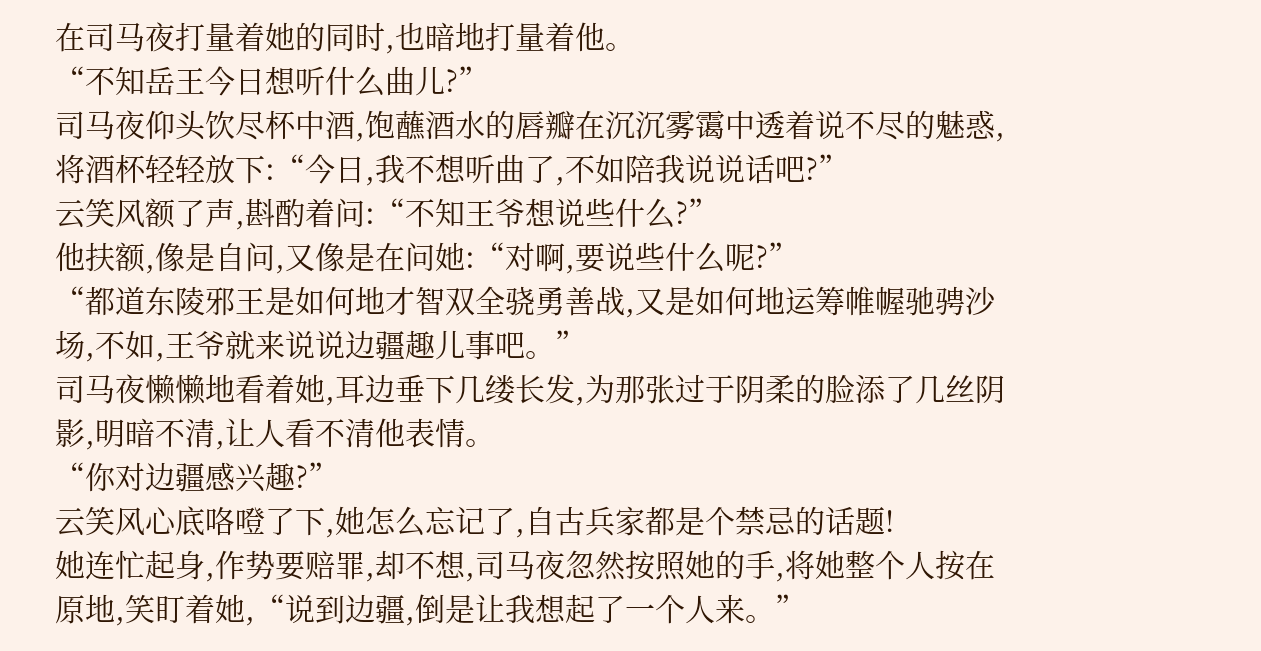在司马夜打量着她的同时,也暗地打量着他。
“不知岳王今日想听什么曲儿?”
司马夜仰头饮尽杯中酒,饱蘸酒水的唇瓣在沉沉雾霭中透着说不尽的魅惑,将酒杯轻轻放下:“今日,我不想听曲了,不如陪我说说话吧?”
云笑风额了声,斟酌着问:“不知王爷想说些什么?”
他扶额,像是自问,又像是在问她:“对啊,要说些什么呢?”
“都道东陵邪王是如何地才智双全骁勇善战,又是如何地运筹帷幄驰骋沙场,不如,王爷就来说说边疆趣儿事吧。”
司马夜懒懒地看着她,耳边垂下几缕长发,为那张过于阴柔的脸添了几丝阴影,明暗不清,让人看不清他表情。
“你对边疆感兴趣?”
云笑风心底咯噔了下,她怎么忘记了,自古兵家都是个禁忌的话题!
她连忙起身,作势要赔罪,却不想,司马夜忽然按照她的手,将她整个人按在原地,笑盯着她,“说到边疆,倒是让我想起了一个人来。”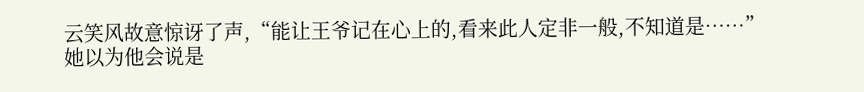云笑风故意惊讶了声,“能让王爷记在心上的,看来此人定非一般,不知道是……”
她以为他会说是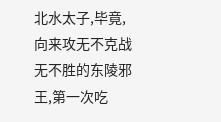北水太子,毕竟,向来攻无不克战无不胜的东陵邪王,第一次吃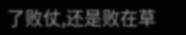了败仗,还是败在草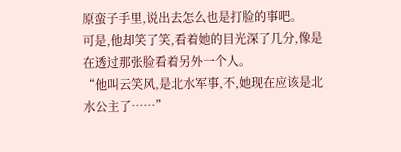原蛮子手里,说出去怎么也是打脸的事吧。
可是,他却笑了笑,看着她的目光深了几分,像是在透过那张脸看着另外一个人。
“他叫云笑风,是北水军事,不,她现在应该是北水公主了……”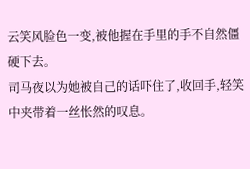云笑风脸色一变,被他握在手里的手不自然僵硬下去。
司马夜以为她被自己的话吓住了,收回手,轻笑中夹带着一丝怅然的叹息。